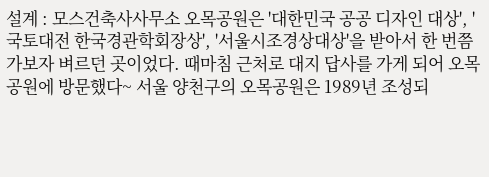설계 : 모스건축사사무소 오목공원은 '대한민국 공공 디자인 대상', '국토대전 한국경관학회장상', '서울시조경상대상'을 받아서 한 번쯤 가보자 벼르던 곳이었다. 때마침 근처로 대지 답사를 가게 되어 오목공원에 방문했다~ 서울 양천구의 오목공원은 1989년 조성되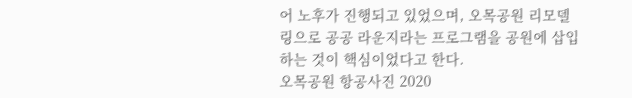어 노후가 진행되고 있었으며, 오목공원 리모델링으로 공공 라운지라는 프로그램을 공원에 삽입하는 것이 핵심이었다고 한다.
오목공원 항공사진 2020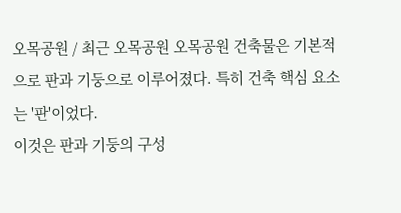오목공원 / 최근 오목공원 오목공원 건축물은 기본적으로 판과 기둥으로 이루어졌다. 특히 건축 핵심 요소는 '판'이었다.
이것은 판과 기둥의 구성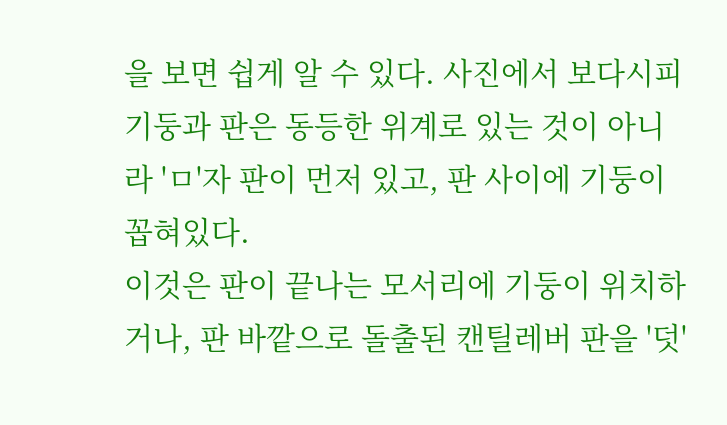을 보면 쉽게 알 수 있다. 사진에서 보다시피 기둥과 판은 동등한 위계로 있는 것이 아니라 'ㅁ'자 판이 먼저 있고, 판 사이에 기둥이 꼽혀있다.
이것은 판이 끝나는 모서리에 기둥이 위치하거나, 판 바깥으로 돌출된 캔틸레버 판을 '덧'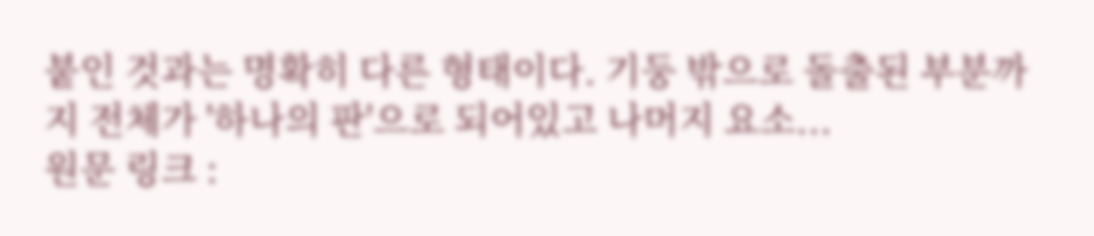붙인 것과는 명확히 다른 형태이다. 기둥 밖으로 돌출된 부분까지 전체가 '하나의 판'으로 되어있고 나머지 요소...
원문 링크 :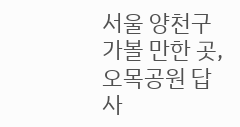서울 양천구 가볼 만한 곳, 오목공원 답사